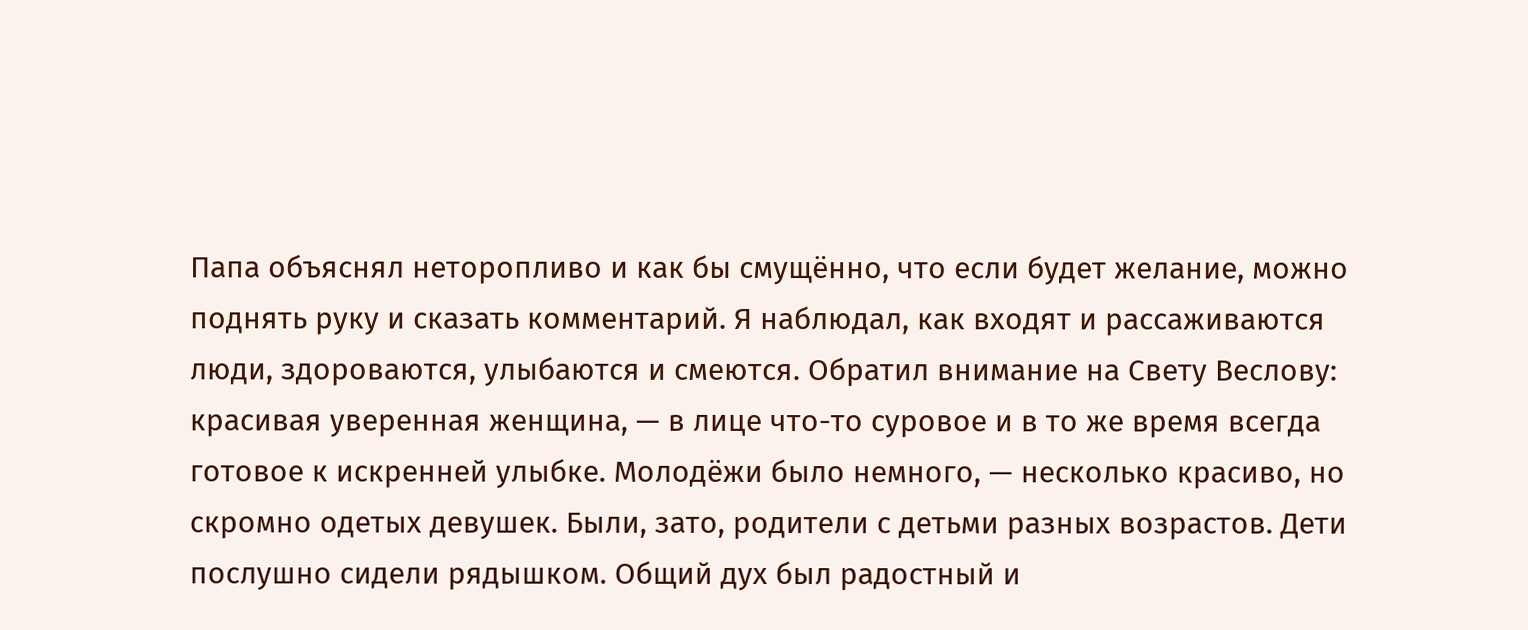Папа объяснял неторопливо и как бы смущённо, что если будет желание, можно поднять руку и сказать комментарий. Я наблюдал, как входят и рассаживаются люди, здороваются, улыбаются и смеются. Обратил внимание на Свету Веслову: красивая уверенная женщина, — в лице что-то суровое и в то же время всегда готовое к искренней улыбке. Молодёжи было немного, — несколько красиво, но скромно одетых девушек. Были, зато, родители с детьми разных возрастов. Дети послушно сидели рядышком. Общий дух был радостный и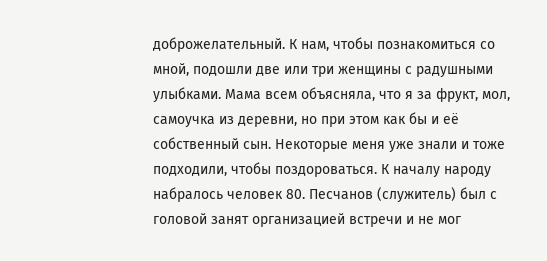доброжелательный. К нам, чтобы познакомиться со мной, подошли две или три женщины с радушными улыбками. Мама всем объясняла, что я за фрукт, мол, самоучка из деревни, но при этом как бы и её собственный сын. Некоторые меня уже знали и тоже подходили, чтобы поздороваться. К началу народу набралось человек 80. Песчанов (служитель) был с головой занят организацией встречи и не мог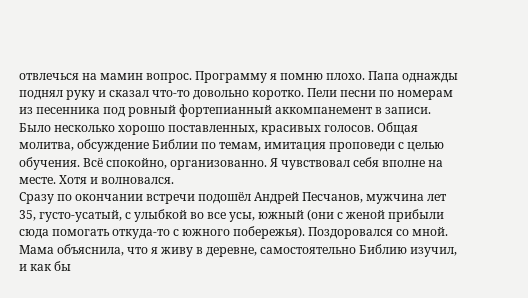отвлечься на мамин вопрос. Программу я помню плохо. Папа однажды поднял руку и сказал что-то довольно коротко. Пели песни по номерам из песенника под ровный фортепианный аккомпанемент в записи. Было несколько хорошо поставленных, красивых голосов. Общая молитва, обсуждение Библии по темам, имитация проповеди с целью обучения. Всё спокойно, организованно. Я чувствовал себя вполне на месте. Хотя и волновался.
Сразу по окончании встречи подошёл Андрей Песчанов, мужчина лет 35, густо-усатый, с улыбкой во все усы, южный (они с женой прибыли сюда помогать откуда-то с южного побережья). Поздоровался со мной. Мама объяснила, что я живу в деревне, самостоятельно Библию изучил, и как бы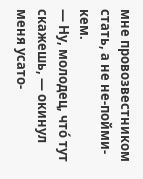мне провозвестником стать, а не не-пойми-кем.
— Ну, молодец, что́ тут скажешь, — окинул меня усато-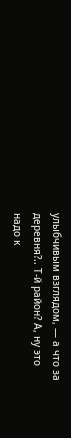улыбчивым взглядом, — а что за деревня?.. Т-й район? А, ну это надо к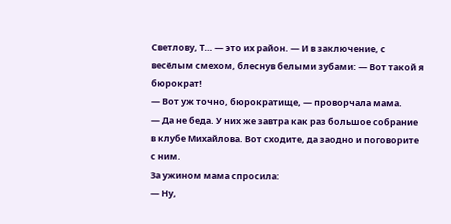Светлову, Т… — это их район. — И в заключение, с весёлым смехом, блеснув белыми зубами: — Вот такой я бюрократ!
— Вот уж точно, бюрократище, — проворчала мама.
— Да не беда. У них же завтра как раз большое собрание в клубе Михайлова. Вот сходите, да заодно и поговорите с ним.
За ужином мама спросила:
— Ну,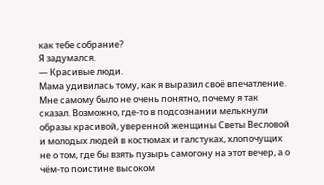как тебе собрание?
Я задумался.
— Красивые люди.
Мама удивилась тому, как я выразил своё впечатление. Мне самому было не очень понятно, почему я так сказал. Возможно, где-то в подсознании мелькнули образы красивой, уверенной женщины Светы Весловой и молодых людей в костюмах и галстуках, хлопочущих не о том, где бы взять пузырь самогону на этот вечер, а о чём-то поистине высоком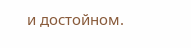и достойном.